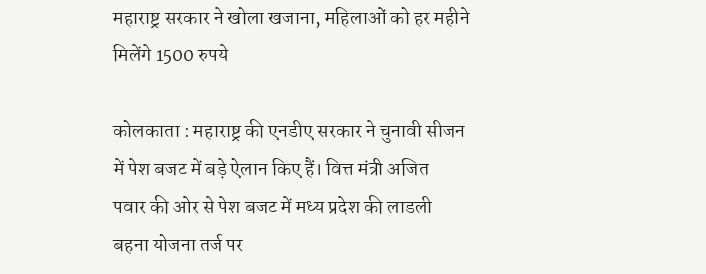महाराष्ट्र सरकार ने खोला खजाना, महिलाओं को हर महीने मिलेंगे 1500 रुपये

कोलकाता : महाराष्ट्र की एनडीए सरकार ने चुनावी सीजन में पेश बजट में बड़े ऐलान किए हैं। वित्त मंत्री अजित
पवार की ओर से पेश बजट में मध्य प्रदेश की लाडली बहना योजना तर्ज पर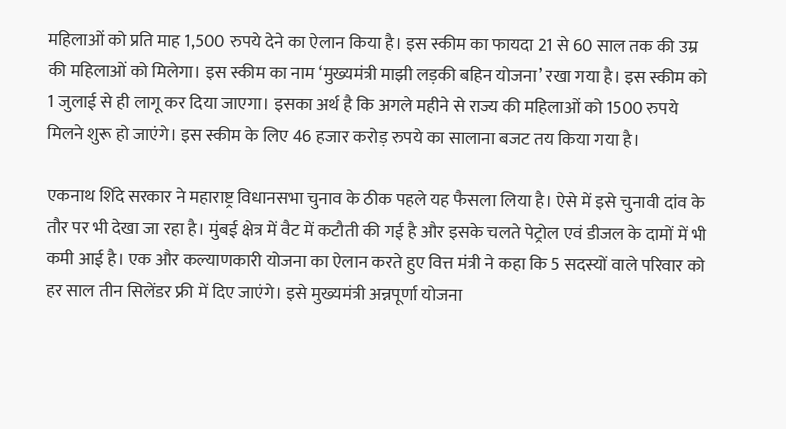महिलाओं को प्रति माह 1,500 रुपये देने का ऐलान किया है। इस स्कीम का फायदा 21 से 60 साल तक की उम्र की महिलाओं को मिलेगा। इस स्कीम का नाम ‘मुख्यमंत्री माझी लड़की बहिन योजना’ रखा गया है। इस स्कीम को 1 जुलाई से ही लागू कर दिया जाएगा। इसका अर्थ है कि अगले महीने से राज्य की महिलाओं को 1500 रुपये मिलने शुरू हो जाएंगे। इस स्कीम के लिए 46 हजार करोड़ रुपये का सालाना बजट तय किया गया है।

एकनाथ शिंदे सरकार ने महाराष्ट्र विधानसभा चुनाव के ठीक पहले यह फैसला लिया है। ऐसे में इसे चुनावी दांव के तौर पर भी देखा जा रहा है। मुंबई क्षेत्र में वैट में कटौती की गई है और इसके चलते पेट्रोल एवं डीजल के दामों में भी कमी आई है। एक और कल्याणकारी योजना का ऐलान करते हुए वित्त मंत्री ने कहा कि 5 सदस्यों वाले परिवार को हर साल तीन सिलेंडर फ्री में दिए जाएंगे। इसे मुख्यमंत्री अन्नपूर्णा योजना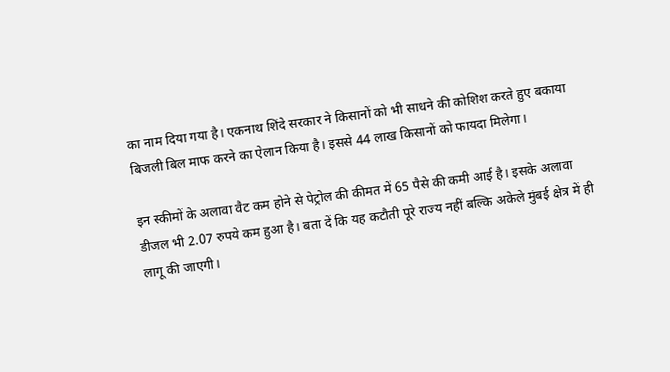का नाम दिया गया है। एकनाथ शिंदे सरकार ने किसानों को भी साधने की कोशिश करते हुए बकाया बिजली बिल माफ करने का ऐलान किया है। इससे 44 लाख किसानों को फायदा मिलेगा।

इन स्कीमों के अलावा वैट कम होने से पेट्रोल की कीमत में 65 पैसे की कमी आई है। इसके अलावा डीजल भी 2.07 रुपये कम हुआ है। बता दें कि यह कटौती पूरे राज्य नहीं बल्कि अकेले मुंबई क्षेत्र में ही लागू की जाएगी।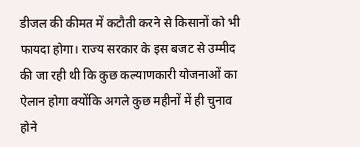डीजल की कीमत में कटौती करने से किसानों को भी फायदा होगा। राज्य सरकार के इस बजट से उम्मीद की जा रही थी कि कुछ कल्याणकारी योजनाओं का ऐलान होगा क्योंकि अगले कुछ महीनों में ही चुनाव होने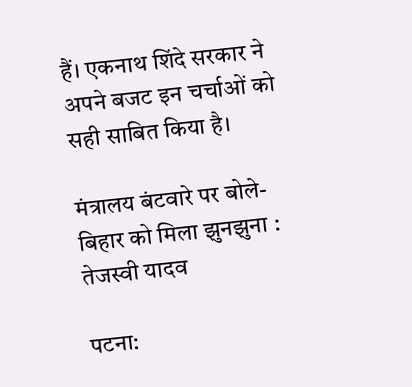हैं। एकनाथ शिंदे सरकार ने अपने बजट इन चर्चाओं को सही साबित किया है।

मंत्रालय बंटवारे पर बोले- बिहार को मिला झुनझुना : तेजस्वी यादव

पटना: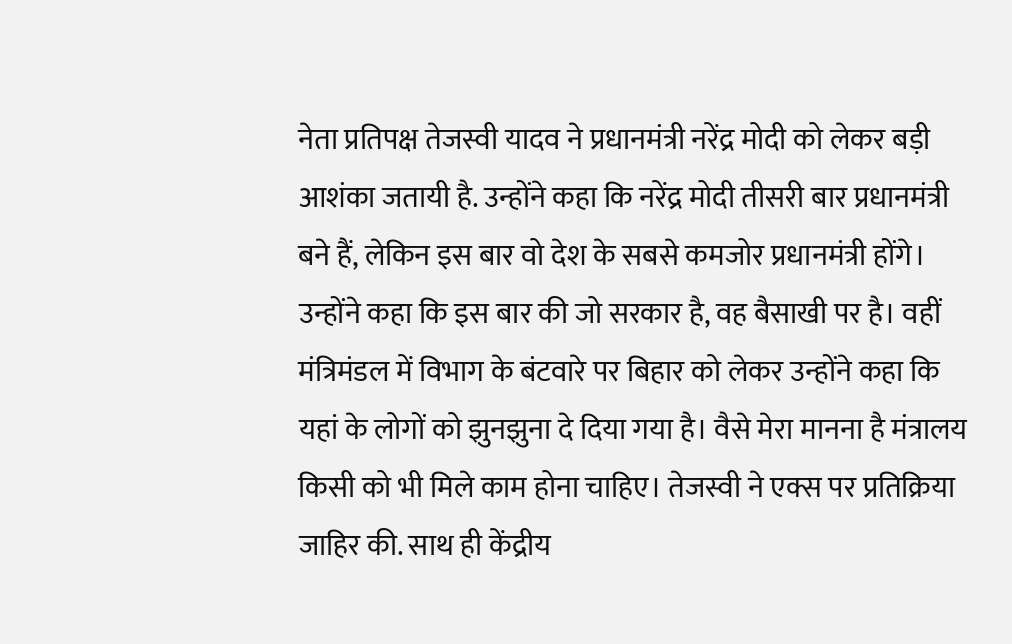नेता प्रतिपक्ष तेजस्वी यादव ने प्रधानमंत्री नरेंद्र मोदी को लेकर बड़ी आशंका जतायी है. उन्होंने कहा कि नरेंद्र मोदी तीसरी बार प्रधानमंत्री बने हैं, लेकिन इस बार वो देश के सबसे कमजोर प्रधानमंत्री होंगे। उन्होंने कहा कि इस बार की जो सरकार है, वह बैसाखी पर है। वहीं मंत्रिमंडल में विभाग के बंटवारे पर बिहार को लेकर उन्होंने कहा कि यहां के लोगों को झुनझुना दे दिया गया है। वैसे मेरा मानना है मंत्रालय किसी को भी मिले काम होना चाहिए। तेजस्वी ने एक्स पर प्रतिक्रिया जाहिर की. साथ ही केंद्रीय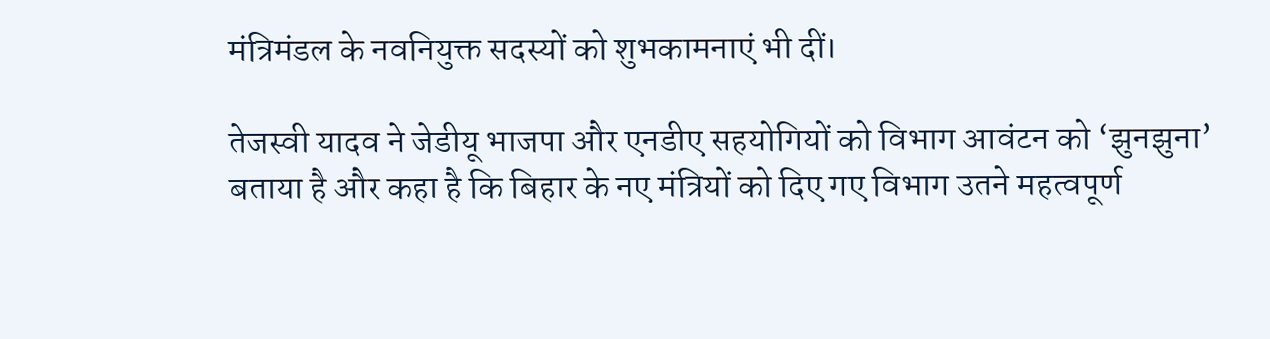मंत्रिमंडल के नवनियुक्त सदस्यों को शुभकामनाएं भी दीं।

तेजस्वी यादव ने जेडीयू भाजपा और एनडीए सहयोगियों को विभाग आवंटन को ‘झुनझुना’ बताया है और कहा है कि बिहार के नए मंत्रियों को दिए गए विभाग उतने महत्वपूर्ण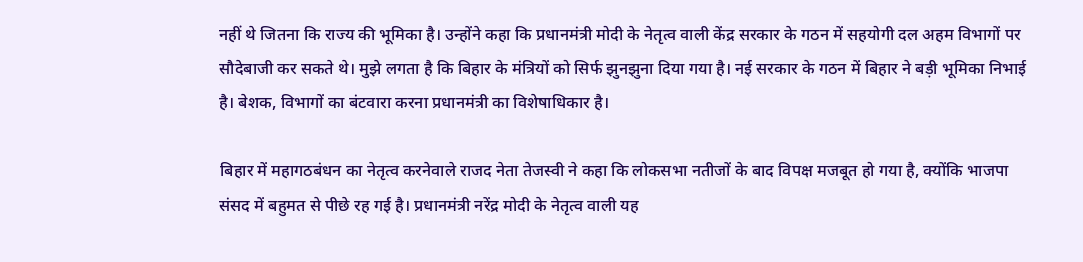नहीं थे जितना कि राज्य की भूमिका है। उन्होंने कहा कि प्रधानमंत्री मोदी के नेतृत्व वाली केंद्र सरकार के गठन में सहयोगी दल अहम विभागों पर सौदेबाजी कर सकते थे। मुझे लगता है कि बिहार के मंत्रियों को सिर्फ झुनझुना दिया गया है। नई सरकार के गठन में बिहार ने बड़ी भूमिका निभाई है। बेशक, विभागों का बंटवारा करना प्रधानमंत्री का विशेषाधिकार है।

बिहार में महागठबंधन का नेतृत्व करनेवाले राजद नेता तेजस्वी ने कहा कि लोकसभा नतीजों के बाद विपक्ष मजबूत हो गया है, क्योंकि भाजपा संसद में बहुमत से पीछे रह गई है। प्रधानमंत्री नरेंद्र मोदी के नेतृत्व वाली यह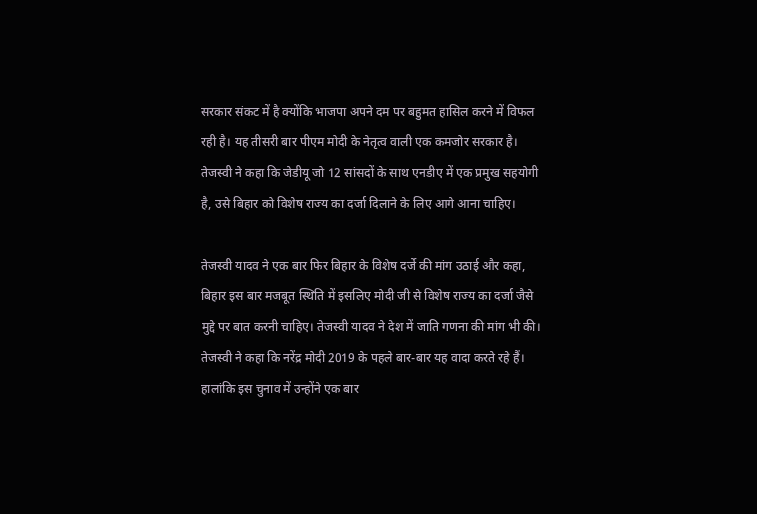सरकार संकट में है क्योंकि भाजपा अपने दम पर बहुमत हासिल करने में विफल रही है। यह तीसरी बार पीएम मोदी के नेतृत्व वाली एक कमजोर सरकार है। तेजस्वी ने कहा कि जेडीयू जो 12 सांसदों के साथ एनडीए में एक प्रमुख सहयोगी है, उसे बिहार को विशेष राज्य का दर्जा दिलाने के लिए आगे आना चाहिए।

तेजस्वी यादव ने एक बार फिर बिहार के विशेष दर्जे की मांग उठाई और कहा, बिहार इस बार मजबूत स्थिति में इसलिए मोदी जी से विशेष राज्य का दर्जा जैसे मुद्दे पर बात करनी चाहिए। तेजस्वी यादव ने देश में जाति गणना की मांग भी की। तेजस्वी ने कहा कि नरेंद्र मोदी 2019 के पहले बार-बार यह वादा करते रहे हैं। हालांकि इस चुनाव में उन्होंने एक बार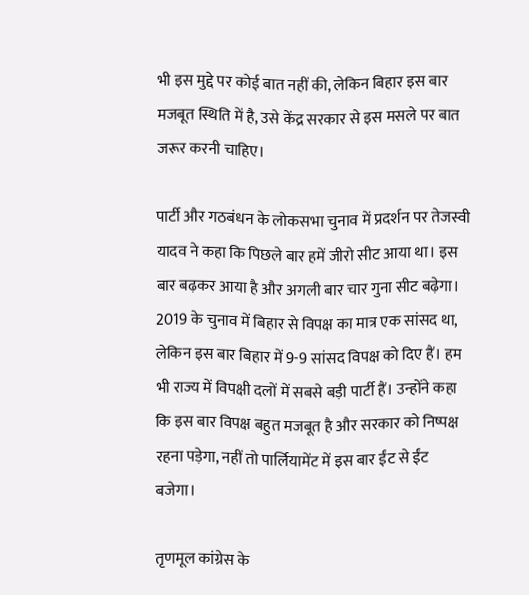भी इस मुद्दे पर कोई बात नहीं की, लेकिन बिहार इस बार मजबूत स्थिति में है, उसे केंद्र सरकार से इस मसले पर बात जरूर करनी चाहिए।

पार्टी और गठबंधन के लोकसभा चुनाव में प्रदर्शन पर तेजस्वी यादव ने कहा कि पिछले बार हमें जीरो सीट आया था। इस बार बढ़कर आया है और अगली बार चार गुना सीट बढ़ेगा। 2019 के चुनाव में बिहार से विपक्ष का मात्र एक सांसद था, लेकिन इस बार बिहार में 9-9 सांसद विपक्ष को दिए हैं। हम भी राज्य में विपक्षी दलों में सबसे बड़ी पार्टी हैं। उन्होंने कहा कि इस बार विपक्ष बहुत मजबूत है और सरकार को निष्पक्ष रहना पड़ेगा, नहीं तो पार्लियामेंट में इस बार ईंट से ईंट बजेगा।

तृणमूल कांग्रेस के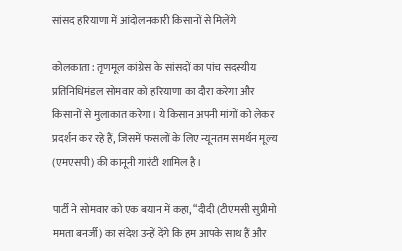सांसद हरियाणा में आंदोलनकारी किसानों से मिलेंगे

कोलकाता : तृणमूल कांग्रेस के सांसदों का पांच सदस्यीय प्रतिनिधिमंडल सोमवार को हरियाणा का दौरा करेगा और किसानों से मुलाकात करेगा। ये किसान अपनी मांगों को लेकर प्रदर्शन कर रहे हैं, जिसमें फसलों के लिए न्यूनतम समर्थन मूल्य (एमएसपी) की कानूनी गारंटी शामिल है।

पार्टी ने सोमवार को एक बयान में कहा, “दीदी (टीएमसी सुप्रीमो ममता बनर्जी) का संदेश उन्हें देंगे कि हम आपके साथ हैं और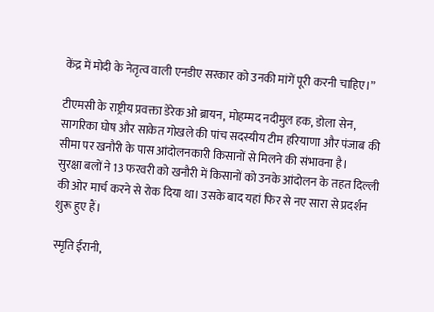केंद्र में मोदी के नेतृत्व वाली एनडीए सरकार को उनकी मांगें पूरी करनी चाहिए।”

टीएमसी के राष्ट्रीय प्रवक्ता डेरेक ओ ब्रायन, मोहम्मद नदीमुल हक, डोला सेन, सागरिका घोष और साकेत गोखले की पांच सदस्यीय टीम हरियाणा और पंजाब की सीमा पर खनौरी के पास आंदोलनकारी किसानों से मिलने की संभावना है।
सुरक्षा बलों ने 13 फरवरी को खनौरी में किसानों को उनके आंदोलन के तहत दिल्ली की ओर मार्च करने से रोक दिया था। उसके बाद यहां फिर से नए सारा से प्रदर्शन शुरू हुए हैं।

स्मृति ईरानी,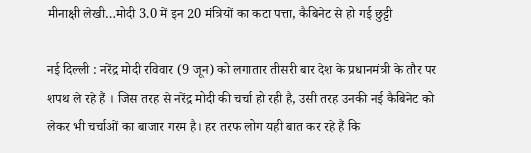मीनाक्षी लेखी…मोदी 3.0 में इन 20 मंत्रियों का कटा पत्ता, कैबिनेट से हो गई छुट्टी

नई दिल्ली : नरेंद्र मोदी रविवार (9 जून) को लगातार तीसरी बार देश के प्रधानमंत्री के तौर पर शपथ ले रहे हैं । जिस तरह से नरेंद्र मोदी की चर्चा हो रही है, उसी तरह उनकी नई कैबिनेट को लेकर भी चर्चाओं का बाजार गरम है। हर तरफ लोग यही बात कर रहे हैं कि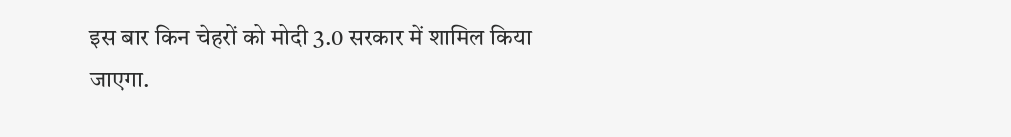इस बार किन चेहरों को मोदी 3.0 सरकार में शामिल किया जाएगा.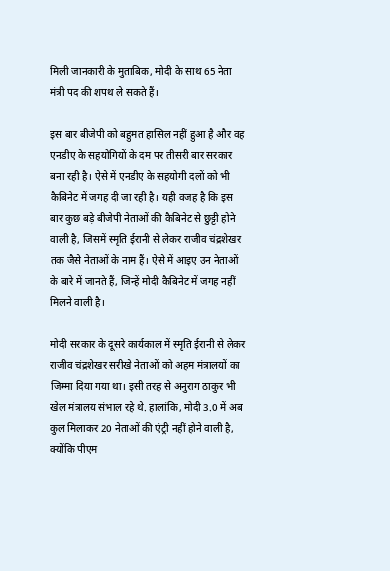मिली जानकारी के मुताबिक, मोदी के साथ 65 नेता मंत्री पद की शपथ ले सकते हैं।

इस बार बीजेपी को बहुमत हासिल नहीं हुआ है और वह एनडीए के सहयोगियों के दम पर तीसरी बार सरकार बना रही है। ऐसे में एनडीए के सहयोगी दलों को भी कैबिनेट में जगह दी जा रही है। यही वजह है कि इस बार कुछ बड़े बीजेपी नेताओं की कैबिनेट से छुट्टी होने वाली है, जिसमें स्मृति ईरानी से लेकर राजीव चंद्रशेखर तक जैसे नेताओं के नाम हैं। ऐसे में आइए उन नेताओं के बारे में जानते हैं, जिन्हें मोदी कैबिनेट में जगह नहीं मिलने वाली है।

मोदी सरकार के दूसरे कार्यकाल में स्मृति ईरानी से लेकर राजीव चंद्रशेखर सरीखे नेताओं को अहम मंत्रालयों का जिम्मा दिया गया था। इसी तरह से अनुराग ठाकुर भी खेल मंत्रालय संभाल रहे थे. हालांकि, मोदी 3.0 में अब कुल मिलाकर 20 नेताओं की एंट्री नहीं होने वाली है, क्योंकि पीएम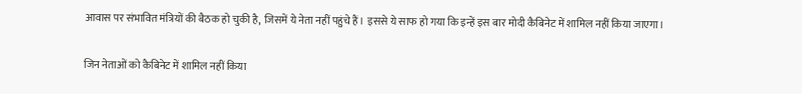आवास पर संभावित मंत्रियों की बैठक हो चुकी है, जिसमें ये नेता नहीं पहुंचे हैं। इससे ये साफ हो गया कि इन्हें इस बार मोदी कैबिनेट में शामिल नहीं किया जाएगा।

जिन नेताओं को कैबिनेट में शामिल नहीं किया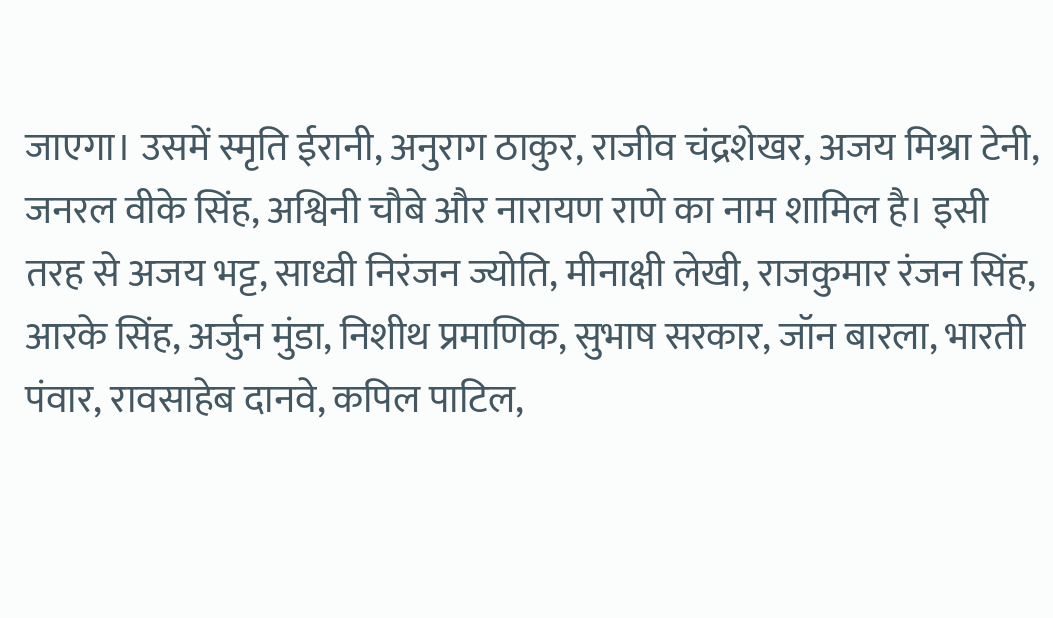जाएगा। उसमें स्मृति ईरानी, अनुराग ठाकुर, राजीव चंद्रशेखर, अजय मिश्रा टेनी, जनरल वीके सिंह, अश्विनी चौबे और नारायण राणे का नाम शामिल है। इसी तरह से अजय भट्ट, साध्वी निरंजन ज्योति, मीनाक्षी लेखी, राजकुमार रंजन सिंह, आरके सिंह, अर्जुन मुंडा, निशीथ प्रमाणिक, सुभाष सरकार, जॉन बारला, भारती पंवार, रावसाहेब दानवे, कपिल पाटिल,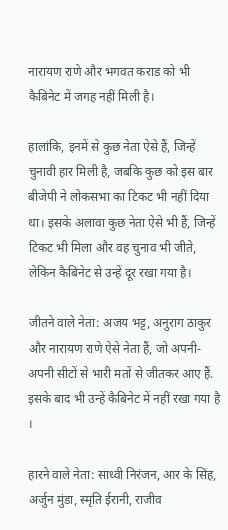नारायण राणे और भगवत कराड को भी कैबिनेट में जगह नहीं मिली है।

हालांकि, इनमें से कुछ नेता ऐसे हैं, जिन्हें चुनावी हार मिली है, जबकि कुछ को इस बार बीजेपी ने लोकसभा का टिकट भी नहीं दिया था। इसके अलावा कुछ नेता ऐसे भी हैं, जिन्हें टिकट भी मिला और वह चुनाव भी जीते, लेकिन कैबिनेट से उन्हें दूर रखा गया है।

जीतने वाले नेता: अजय भट्ट, अनुराग ठाकुर और नारायण राणे ऐसे नेता हैं, जो अपनी-अपनी सीटों से भारी मतों से जीतकर आए हैं. इसके बाद भी उन्हें कैबिनेट में नहीं रखा गया है ।

हारने वाले नेता: साध्वी निरंजन, आर के सिंह, अर्जुन मुंडा, स्मृति ईरानी, राजीव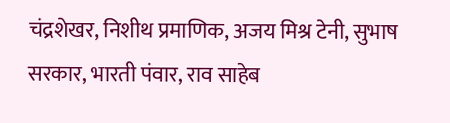चंद्रशेखर, निशीथ प्रमाणिक, अजय मिश्र टेनी, सुभाष सरकार, भारती पंवार, राव साहेब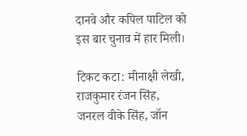दानवे और कपिल पाटिल को इस बार चुनाव में हार मिली।

टिकट कटा: मीनाक्षी लेखी, राजकुमार रंजन सिंह, जनरल वीके सिंह, जॉन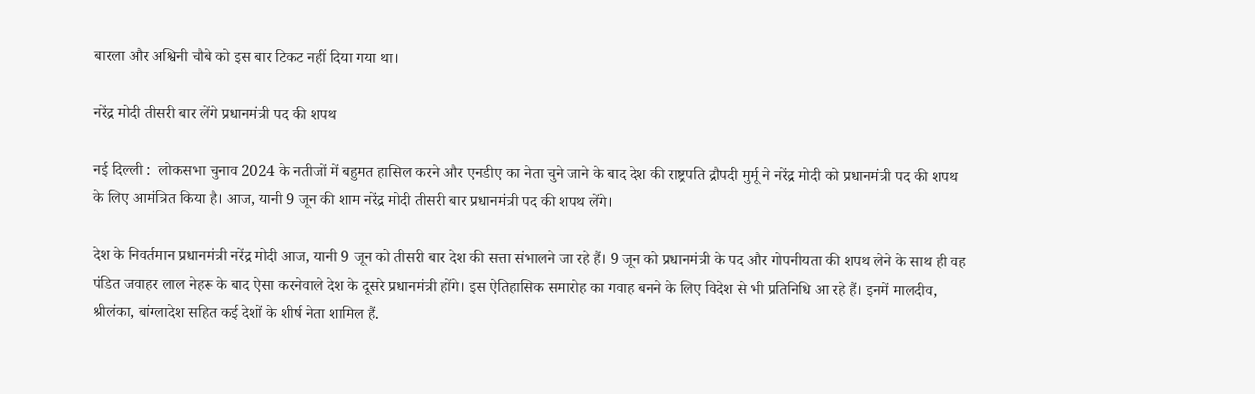बारला और अश्विनी चौबे को इस बार टिकट नहीं दिया गया था।

नरेंद्र मोदी तीसरी बार लेंगे प्रधानमंत्री पद की शपथ

नई दिल्ली :  लोकसभा चुनाव 2024 के नतीजों में बहुमत हासिल करने और एनडीए का नेता चुने जाने के बाद देश की राष्ट्रपति द्रौपदी मुर्मू ने नरेंद्र मोदी को प्रधानमंत्री पद की शपथ के लिए आमंत्रित किया है। आज, यानी 9 जून की शाम नरेंद्र मोदी तीसरी बार प्रधानमंत्री पद की शपथ लेंगे।

देश के निवर्तमान प्रधानमंत्री नरेंद्र मोदी आज, यानी 9 जून को तीसरी बार देश की सत्ता संभालने जा रहे हैं। 9 जून को प्रधानमंत्री के पद और गोपनीयता की शपथ लेने के साथ ही वह पंडित जवाहर लाल नेहरू के बाद ऐसा करनेवाले देश के दूसरे प्रधानमंत्री होंगे। इस ऐतिहासिक समारोह का गवाह बनने के लिए विदेश से भी प्रतिनिधि आ रहे हैं। इनमें मालदीव, श्रीलंका, बांग्लादेश सहित कई देशों के शीर्ष नेता शामिल हैं.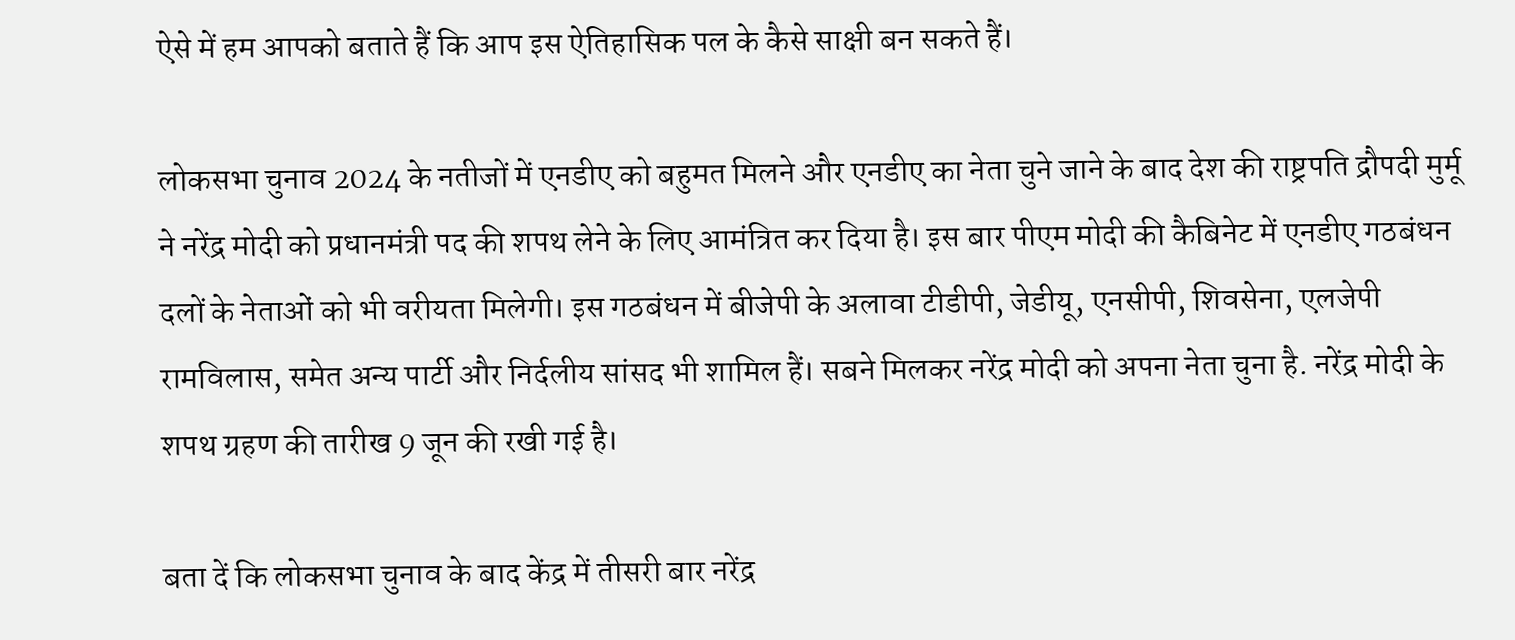ऐसे में हम आपको बताते हैं कि आप इस ऐतिहासिक पल के कैसे साक्षी बन सकते हैं।

लोकसभा चुनाव 2024 के नतीजों में एनडीए को बहुमत मिलने और एनडीए का नेता चुने जाने के बाद देश की राष्ट्रपति द्रौपदी मुर्मू ने नरेंद्र मोदी को प्रधानमंत्री पद की शपथ लेने के लिए आमंत्रित कर दिया है। इस बार पीएम मोदी की कैबिनेट में एनडीए गठबंधन दलों के नेताओं को भी वरीयता मिलेगी। इस गठबंधन में बीजेपी के अलावा टीडीपी, जेडीयू, एनसीपी, शिवसेना, एलजेपी रामविलास, समेत अन्य पार्टी और निर्दलीय सांसद भी शामिल हैं। सबने मिलकर नरेंद्र मोदी को अपना नेता चुना है. नरेंद्र मोदी के शपथ ग्रहण की तारीख 9 जून की रखी गई है।

बता दें कि लोकसभा चुनाव के बाद केंद्र में तीसरी बार नरेंद्र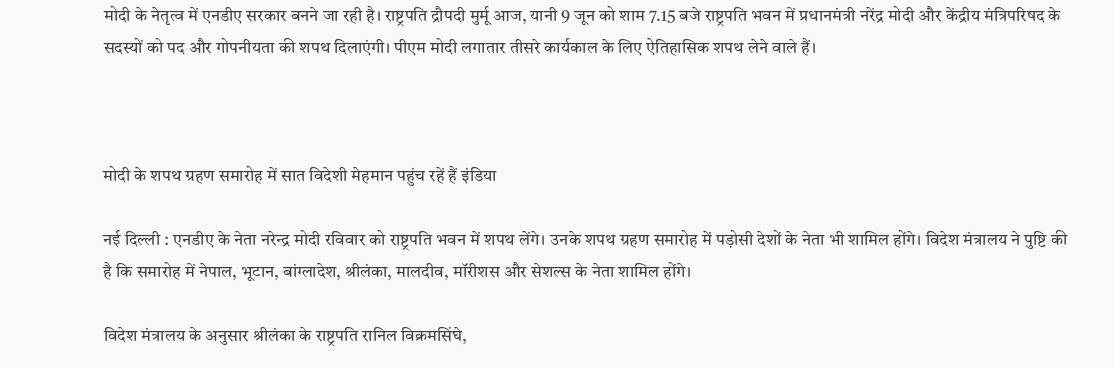मोदी के नेतृत्व में एनडीए सरकार बनने जा रही है। राष्ट्रपति द्रौपदी मुर्मू आज, यानी 9 जून को शाम 7.15 बजे राष्ट्रपति भवन में प्रधानमंत्री नरेंद्र मोदी और केंद्रीय मंत्रिपरिषद के सदस्यों को पद और गोपनीयता की शपथ दिलाएंगी। पीएम मोदी लगातार तीसरे कार्यकाल के लिए ऐतिहासिक शपथ लेने वाले हैं।



मोदी के शपथ ग्रहण समारोह में सात विदेशी मेहमान पहुंच रहें हैं इंडिया

नई दिल्ली : एनडीए के नेता नरेन्द्र मोदी रविवार को राष्ट्रपति भवन में शपथ लेंगे। उनके शपथ ग्रहण समारोह में पड़ोसी देशों के नेता भी शामिल होंगे। विदेश मंत्रालय ने पुष्टि की है कि समारोह में नेपाल, भूटान, बांग्लादेश, श्रीलंका, मालदीव, मॉरीशस और सेशल्स के नेता शामिल होंगे।

विदेश मंत्रालय के अनुसार श्रीलंका के राष्ट्रपति रानिल विक्रमसिंघे,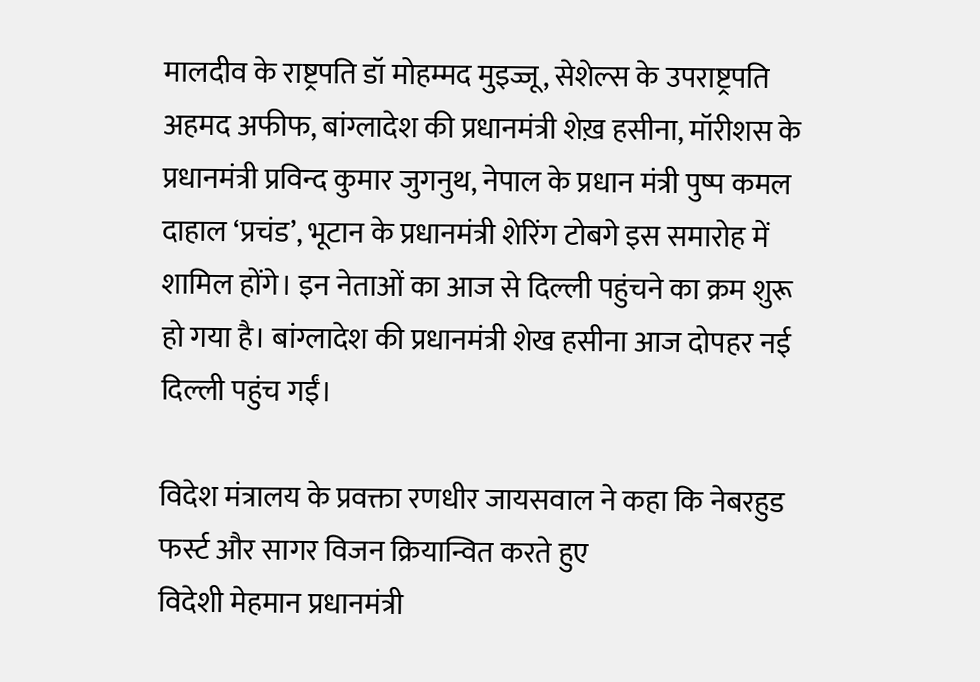मालदीव के राष्ट्रपति डॉ मोहम्मद मुइज्जू, सेशेल्स के उपराष्ट्रपति अहमद अफीफ, बांग्लादेश की प्रधानमंत्री शेख़ हसीना, मॉरीशस के प्रधानमंत्री प्रविन्द कुमार जुगनुथ, नेपाल के प्रधान मंत्री पुष्प कमल दाहाल ‘प्रचंड’, भूटान के प्रधानमंत्री शेरिंग टोबगे इस समारोह में शामिल होंगे। इन नेताओं का आज से दिल्ली पहुंचने का क्रम शुरू हो गया है। बांग्लादेश की प्रधानमंत्री शेख हसीना आज दोपहर नई दिल्ली पहुंच गईं।

विदेश मंत्रालय के प्रवक्ता रणधीर जायसवाल ने कहा कि नेबरहुड फर्स्ट और सागर विजन क्रियान्वित करते हुए
विदेशी मेहमान प्रधानमंत्री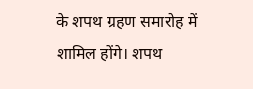के शपथ ग्रहण समारोह में शामिल होंगे। शपथ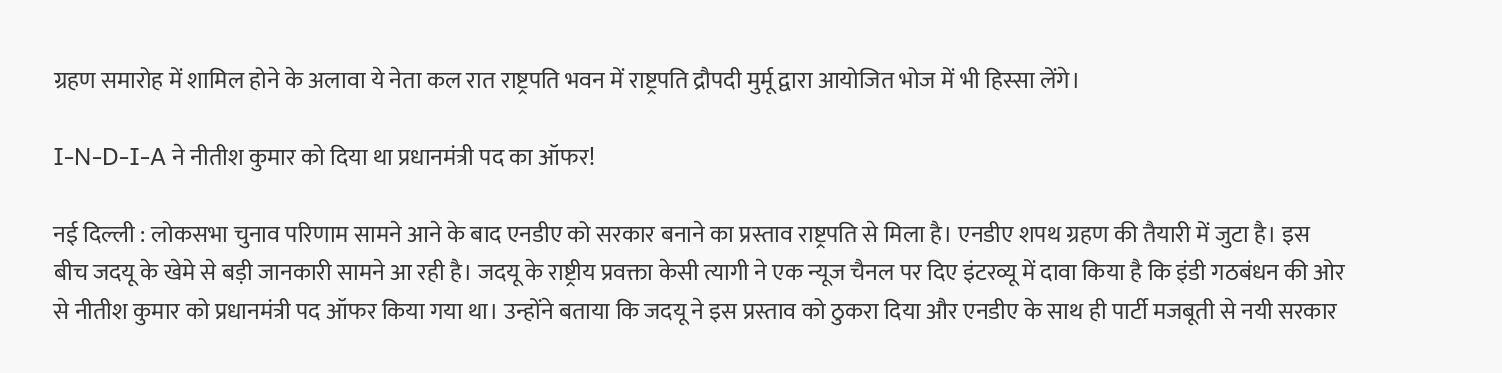ग्रहण समारोह में शामिल होने के अलावा ये नेता कल रात राष्ट्रपति भवन में राष्ट्रपति द्रौपदी मुर्मू द्वारा आयोजित भोज में भी हिस्सा लेंगे।

I-N-D-I-A ने नीतीश कुमार को दिया था प्रधानमंत्री पद का ऑफर!

नई दिल्ली : लोकसभा चुनाव परिणाम सामने आने के बाद एनडीए को सरकार बनाने का प्रस्ताव राष्ट्रपति से मिला है। एनडीए शपथ ग्रहण की तैयारी में जुटा है। इस बीच जदयू के खेमे से बड़ी जानकारी सामने आ रही है। जदयू के राष्ट्रीय प्रवक्ता केसी त्यागी ने एक न्यूज चैनल पर दिए इंटरव्यू में दावा किया है कि इंडी गठबंधन की ओर से नीतीश कुमार को प्रधानमंत्री पद ऑफर किया गया था। उन्होंने बताया कि जदयू ने इस प्रस्ताव को ठुकरा दिया और एनडीए के साथ ही पार्टी मजबूती से नयी सरकार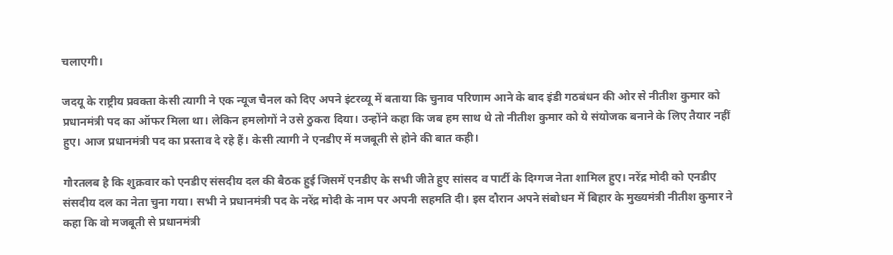चलाएगी।

जदयू के राष्ट्रीय प्रवक्ता केसी त्यागी ने एक न्यूज चैनल को दिए अपने इंटरव्यू में बताया कि चुनाव परिणाम आने के बाद इंडी गठबंधन की ओर से नीतीश कुमार को प्रधानमंत्री पद का ऑफर मिला था। लेकिन हमलोगों ने उसे ठुकरा दिया। उन्होंने कहा कि जब हम साथ थे तो नीतीश कुमार को ये संयोजक बनाने के लिए तैयार नहीं हुए। आज प्रधानमंत्री पद का प्रस्ताव दे रहे हैं। केसी त्यागी ने एनडीए में मजबूती से होने की बात कही।

गौरतलब है कि शुक्रवार को एनडीए संसदीय दल की बैठक हुई जिसमें एनडीए के सभी जीते हुए सांसद व पार्टी के दिग्गज नेता शामिल हुए। नरेंद्र मोदी को एनडीए संसदीय दल का नेता चुना गया। सभी ने प्रधानमंत्री पद के नरेंद्र मोदी के नाम पर अपनी सहमति दी। इस दौरान अपने संबोधन में बिहार के मुख्यमंत्री नीतीश कुमार ने कहा कि वो मजबूती से प्रधानमंत्री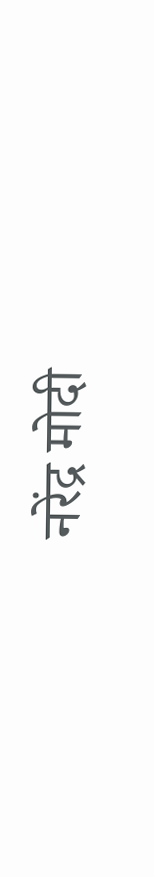नरेंद्र मोदी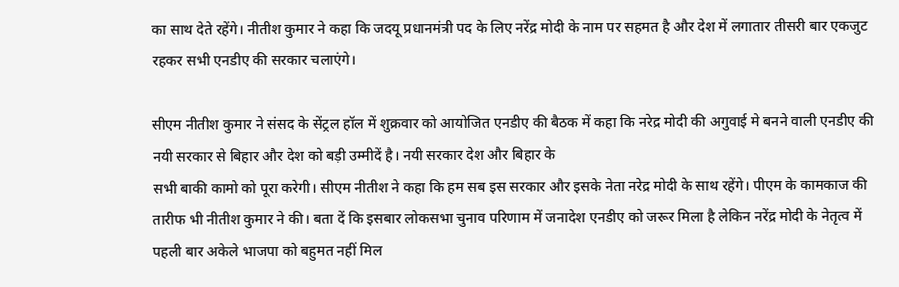का साथ देते रहेंगे। नीतीश कुमार ने कहा कि जदयू प्रधानमंत्री पद के लिए नरेंद्र मोदी के नाम पर सहमत है और देश में लगातार तीसरी बार एकजुट रहकर सभी एनडीए की सरकार चलाएंगे।

सीएम नीतीश कुमार ने संसद के सेंट्रल हॉल में शुक्रवार को आयोजित एनडीए की बैठक में कहा कि नरेद्र मोदी की अगुवाई मे बनने वाली एनडीए की नयी सरकार से बिहार और देश को बड़ी उम्मीदें है। नयी सरकार देश और बिहार के
सभी बाकी कामो को पूरा करेगी। सीएम नीतीश ने कहा कि हम सब इस सरकार और इसके नेता नरेद्र मोदी के साथ रहेंगे। पीएम के कामकाज की तारीफ भी नीतीश कुमार ने की। बता दें कि इसबार लोकसभा चुनाव परिणाम में जनादेश एनडीए को जरूर मिला है लेकिन नरेंद्र मोदी के नेतृत्व में पहली बार अकेले भाजपा को बहुमत नहीं मिल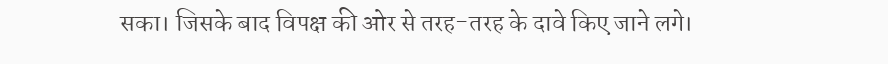सका। जिसके बाद विपक्ष की ओर से तरह-तरह के दावे किए जाने लगे।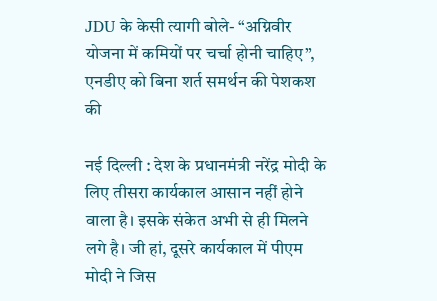JDU के केसी त्यागी बोले- “अग्निवीर योजना में कमियों पर चर्चा होनी चाहिए”, एनडीए को बिना शर्त समर्थन की पेशकश की

नई दिल्ली : देश के प्रधानमंत्री नरेंद्र मोदी के लिए तीसरा कार्यकाल आसान नहीं होने वाला है। इसके संकेत अभी से ही मिलने लगे है। जी हां, दूसरे कार्यकाल में पीएम मोदी ने जिस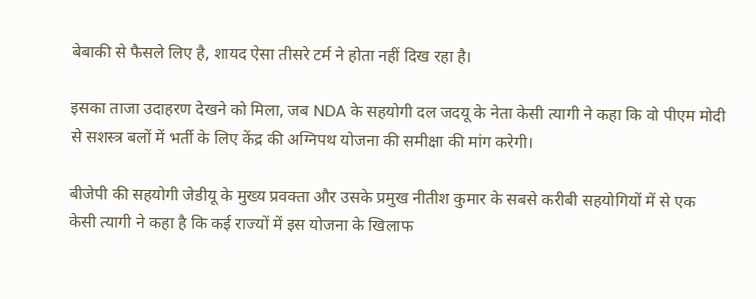बेबाकी से फैसले लिए है, शायद ऐसा तीसरे टर्म ने होता नहीं दिख रहा है।

इसका ताजा उदाहरण देखने को मिला, जब NDA के सहयोगी दल जदयू के नेता केसी त्यागी ने कहा कि वो पीएम मोदी से सशस्त्र बलों में भर्ती के लिए केंद्र की अग्निपथ योजना की समीक्षा की मांग करेगी।

बीजेपी की सहयोगी जेडीयू के मुख्य प्रवक्ता और उसके प्रमुख नीतीश कुमार के सबसे करीबी सहयोगियों में से एक केसी त्यागी ने कहा है कि कई राज्यों में इस योजना के खिलाफ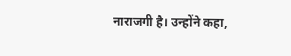नाराजगी है। उन्होंने कहा,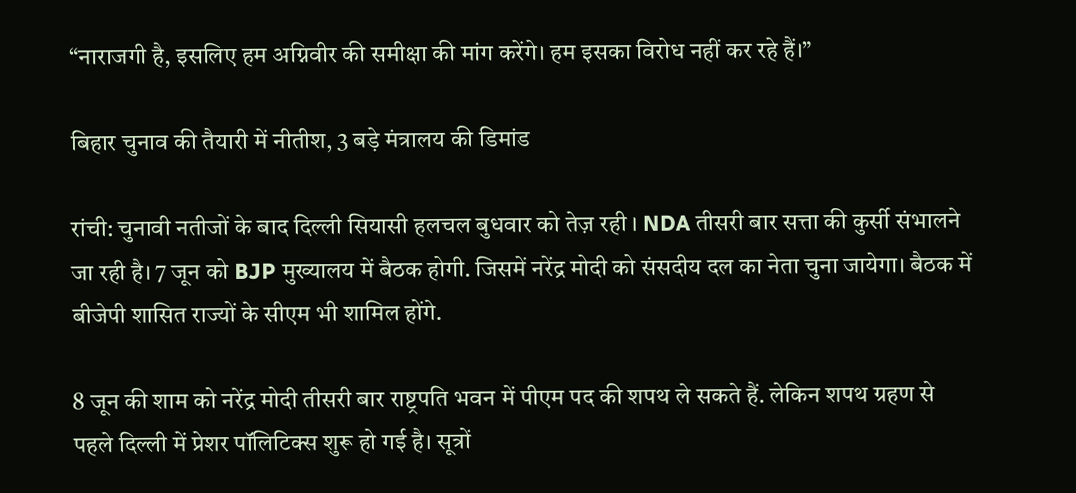“नाराजगी है, इसलिए हम अग्निवीर की समीक्षा की मांग करेंगे। हम इसका विरोध नहीं कर रहे हैं।”

बिहार चुनाव की तैयारी में नीतीश, 3 बड़े मंत्रालय की डिमांड

रांची: चुनावी नतीजों के बाद दिल्ली सियासी हलचल बुधवार को तेज़ रही । NDA तीसरी बार सत्ता की कुर्सी संभालने जा रही है। 7 जून को BJP मुख्यालय में बैठक होगी. जिसमें नरेंद्र मोदी को संसदीय दल का नेता चुना जायेगा। बैठक में बीजेपी शासित राज्यों के सीएम भी शामिल होंगे.

8 जून की शाम को नरेंद्र मोदी तीसरी बार राष्ट्रपति भवन में पीएम पद की शपथ ले सकते हैं. लेकिन शपथ ग्रहण से पहले दिल्ली में प्रेशर पॉलिटिक्स शुरू हो गई है। सूत्रों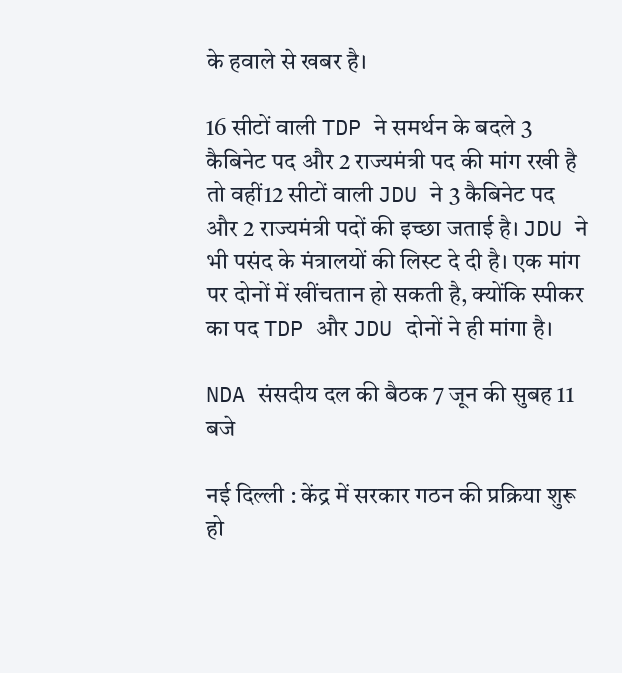के हवाले से खबर है।

16 सीटों वाली TDP ने समर्थन के बदले 3 कैबिनेट पद और 2 राज्यमंत्री पद की मांग रखी है तो वहीं12 सीटों वाली JDU ने 3 कैबिनेट पद और 2 राज्यमंत्री पदों की इच्छा जताई है। JDU ने भी पसंद के मंत्रालयों की लिस्ट दे दी है। एक मांग पर दोनों में खींचतान हो सकती है, क्योंकि स्पीकर का पद TDP और JDU दोनों ने ही मांगा है।

NDA संसदीय दल की बैठक 7 जून की सुबह 11 बजे

नई दिल्ली : केंद्र में सरकार गठन की प्रक्रिया शुरू हो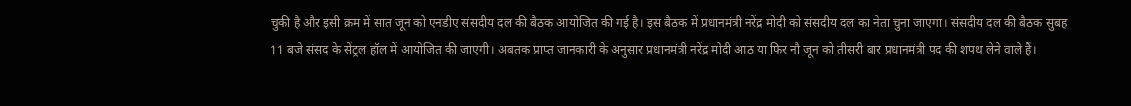चुकी है और इसी क्रम में सात जून को एनडीए संसदीय दल की बैठक आयोजित की गई है। इस बैठक में प्रधानमंत्री नरेंद्र मोदी को संसदीय दल का नेता चुना जाएगा। संसदीय दल की बैठक सुबह 11 बजे संसद के सेंट्रल हॉल में आयोजित की जाएगी। अबतक प्राप्त जानकारी के अनुसार प्रधानमंत्री नरेंद्र मोदी आठ या फिर नौ जून को तीसरी बार प्रधानमंत्री पद की शपथ लेने वाले हैं।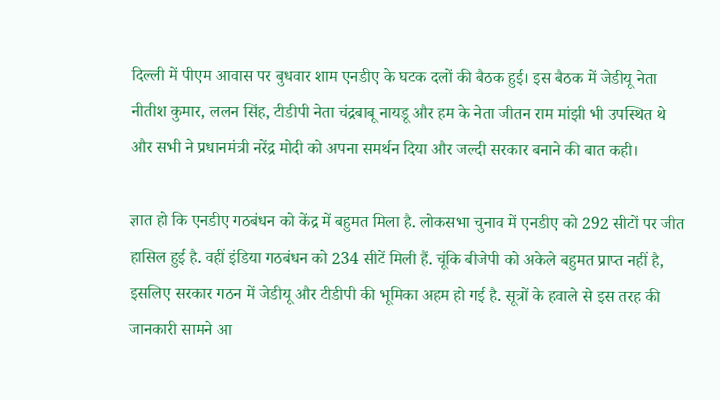दिल्ली में पीएम आवास पर बुधवार शाम एनडीए के घटक दलों की बैठक हुई। इस बैठक में जेडीयू नेता नीतीश कुमार, ललन सिंह, टीडीपी नेता चंद्रबाबू नायडू और हम के नेता जीतन राम मांझी भी उपस्थित थे और सभी ने प्रधानमंत्री नरेंद्र मोदी को अपना समर्थन दिया और जल्दी सरकार बनाने की बात कही।

ज्ञात हो कि एनडीए गठबंधन को केंद्र में बहुमत मिला है. लोकसभा चुनाव में एनडीए को 292 सीटों पर जीत हासिल हुई है. वहीं इंडिया गठबंधन को 234 सीटें मिली हैं. चूंकि बीजेपी को अकेले बहुमत प्राप्त नहीं है, इसलिए सरकार गठन में जेडीयू और टीडीपी की भूमिका अहम हो गई है. सूत्रों के हवाले से इस तरह की जानकारी सामने आ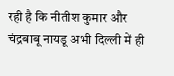रही है कि नीतीश कुमार और चंद्रबाबू नायडू अभी दिल्ली में ही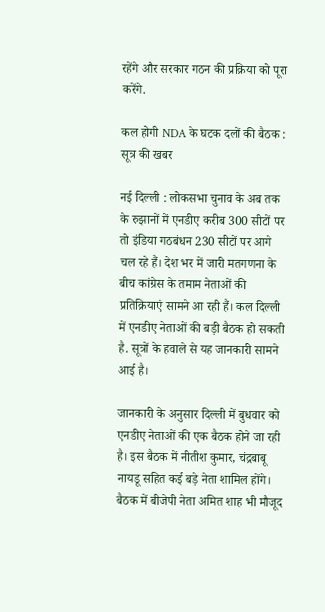रहेंगे और सरकार गठन की प्रक्रिया को पूरा करेंगे.

कल होगी NDA के घटक दलों की बैठक : सूत्र की खबर

नई दिल्ली : लोकसभा चुनाव के अब तक के रुझानों में एनडीए करीब 300 सीटों पर तो इंडिया गठबंधन 230 सीटों पर आगे चल रहे हैं। देश भर में जारी मतगणना के बीच कांग्रेस के तमाम नेताओं की प्रतिक्रियाएं सामने आ रही हैं। कल दिल्ली में एनडीए नेताओं की बड़ी बैठक हो सकती है. सूत्रों के हवाले से यह जानकारी सामने आई है।

जानकारी के अनुसार दिल्ली में बुधवार को एनडीए नेताओं की एक बैठक होने जा रही है। इस बैठक में नीतीश कुमार, चंद्रबाबू नायडू सहित कई बड़े नेता शामिल होंगे। बैठक में बीजेपी नेता अमित शाह भी मौजूद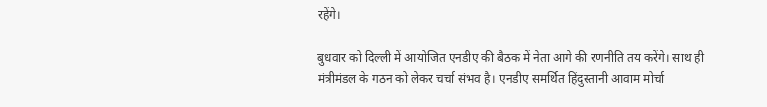रहेंगे।

बुधवार को दिल्ली में आयोजित एनडीए की बैठक में नेता आगे की रणनीति तय करेंगे। साथ ही मंत्रीमंडल के गठन को लेकर चर्चा संभव है। एनडीए समर्थित हिंदुस्तानी आवाम मोर्चा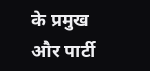के प्रमुख और पार्टी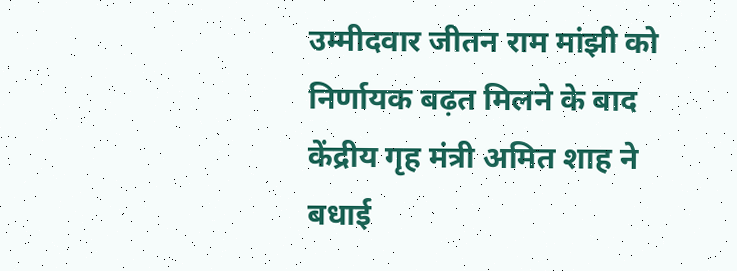उम्मीदवार जीतन राम मांझी को निर्णायक बढ़त मिलने के बाद केंद्रीय गृह मंत्री अमित शाह ने बधाई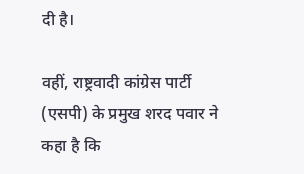दी है।

वहीं, राष्ट्रवादी कांग्रेस पार्टी (एसपी) के प्रमुख शरद पवार ने कहा है कि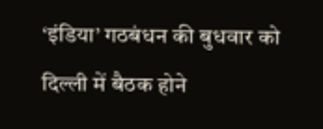‘इंडिया’ गठबंधन की बुधवार को दिल्ली में बैठक होने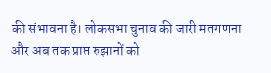की संभावना है। लोकसभा चुनाव की जारी मतगणना और अब तक प्राप्त रुझानों को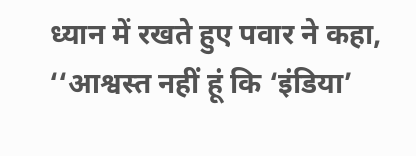ध्यान में रखते हुए पवार ने कहा, ‘‘आश्वस्त नहीं हूं कि ‘इंडिया’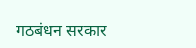गठबंधन सरकार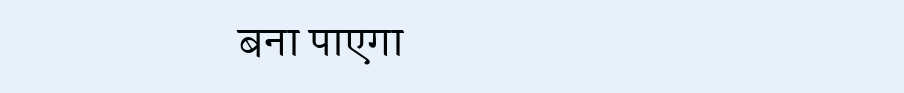बना पाएगा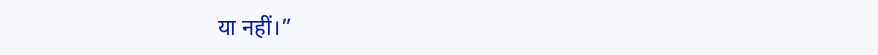या नहीं।”